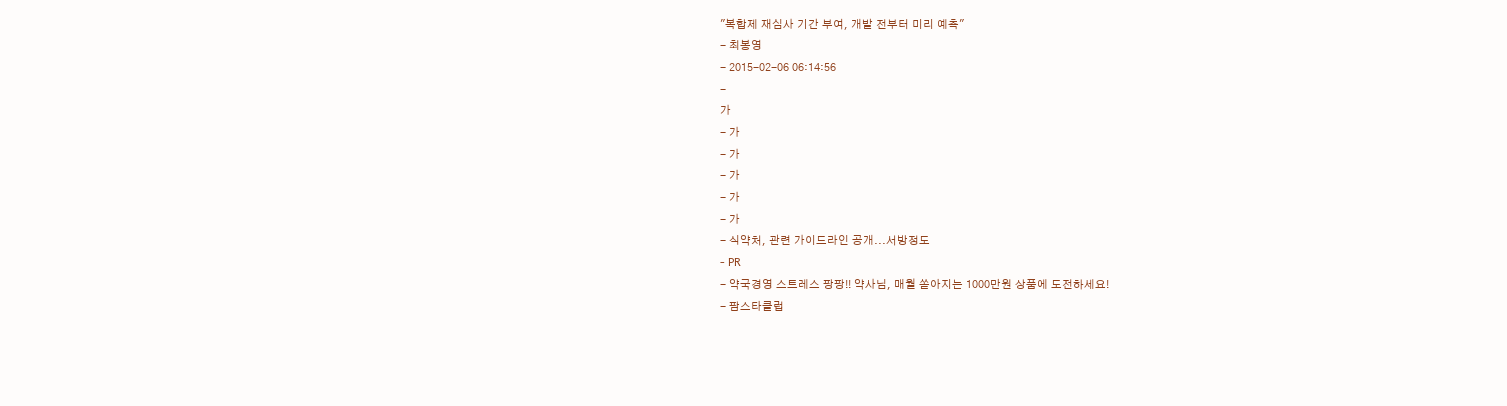"복합제 재심사 기간 부여, 개발 전부터 미리 예측"
- 최봉영
- 2015-02-06 06:14:56
-
가
- 가
- 가
- 가
- 가
- 가
- 식약처, 관련 가이드라인 공개...서방정도
- PR
- 약국경영 스트레스 팡팡!! 약사님, 매월 쏟아지는 1000만원 상품에 도전하세요!
- 팜스타클럽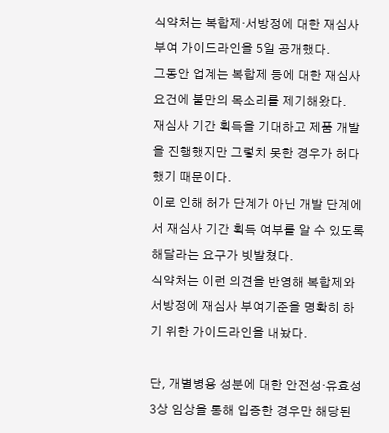식약처는 복합제·서방정에 대한 재심사 부여 가이드라인을 5일 공개했다.
그동안 업계는 복합제 등에 대한 재심사 요건에 불만의 목소리를 제기해왔다.
재심사 기간 획득을 기대하고 제품 개발을 진행했지만 그렇치 못한 경우가 허다했기 때문이다.
이로 인해 허가 단계가 아닌 개발 단계에서 재심사 기간 획득 여부를 알 수 있도록 해달라는 요구가 빗발쳤다.
식약처는 이런 의견을 반영해 복합제와 서방정에 재심사 부여기준을 명확히 하기 위한 가이드라인을 내놨다.

단, 개별병용 성분에 대한 안전성·유효성 3상 임상을 통해 입증한 경우만 해당된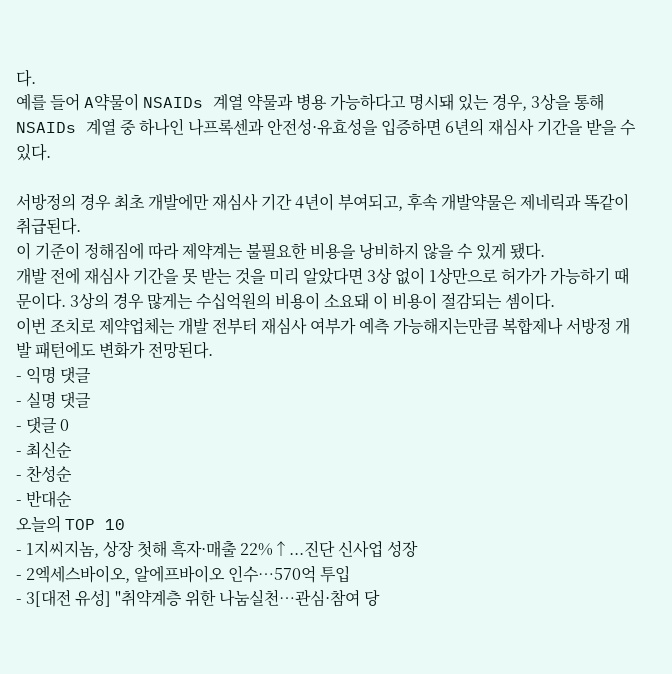다.
예를 들어 A약물이 NSAIDs 계열 약물과 병용 가능하다고 명시돼 있는 경우, 3상을 통해 NSAIDs 계열 중 하나인 나프록센과 안전성·유효성을 입증하면 6년의 재심사 기간을 받을 수 있다.

서방정의 경우 최초 개발에만 재심사 기간 4년이 부여되고, 후속 개발약물은 제네릭과 똑같이 취급된다.
이 기준이 정해짐에 따라 제약계는 불필요한 비용을 낭비하지 않을 수 있게 됐다.
개발 전에 재심사 기간을 못 받는 것을 미리 알았다면 3상 없이 1상만으로 허가가 가능하기 때문이다. 3상의 경우 많게는 수십억원의 비용이 소요돼 이 비용이 절감되는 셈이다.
이번 조치로 제약업체는 개발 전부터 재심사 여부가 예측 가능해지는만큼 복합제나 서방정 개발 패턴에도 변화가 전망된다.
- 익명 댓글
- 실명 댓글
- 댓글 0
- 최신순
- 찬성순
- 반대순
오늘의 TOP 10
- 1지씨지놈, 상장 첫해 흑자·매출 22%↑...진단 신사업 성장
- 2엑세스바이오, 알에프바이오 인수…570억 투입
- 3[대전 유성] "취약계층 위한 나눔실천…관심·참여 당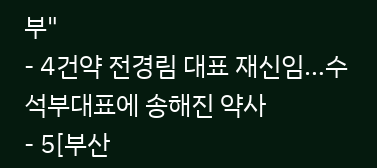부"
- 4건약 전경림 대표 재신임…수석부대표에 송해진 약사
- 5[부산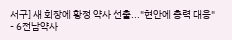서구] 새 회장에 황정 약사 선출..."현안에 총력 대응"
- 6전남약사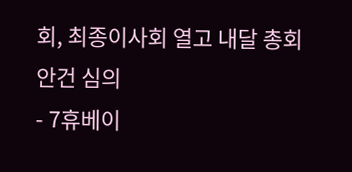회, 최종이사회 열고 내달 총회 안건 심의
- 7휴베이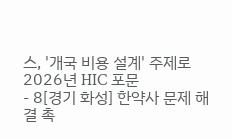스, '개국 비용 설계' 주제로 2026년 HIC 포문
- 8[경기 화성] 한약사 문제 해결 촉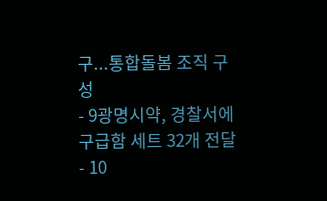구...통합돌봄 조직 구성
- 9광명시약, 경찰서에 구급함 세트 32개 전달
- 10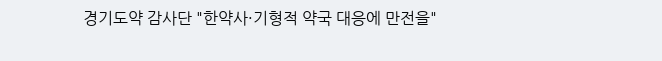경기도약 감사단 "한약사·기형적 약국 대응에 만전을"